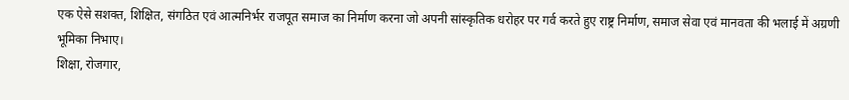एक ऐसे सशक्त, शिक्षित, संगठित एवं आत्मनिर्भर राजपूत समाज का निर्माण करना जो अपनी सांस्कृतिक धरोहर पर गर्व करते हुए राष्ट्र निर्माण, समाज सेवा एवं मानवता की भलाई में अग्रणी भूमिका निभाए।
शिक्षा, रोजगार,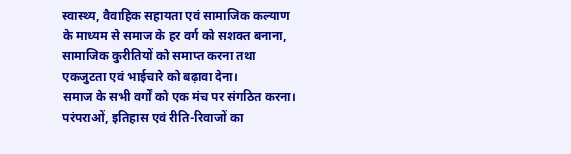स्वास्थ्य, वैवाहिक सहायता एवं सामाजिक कल्याण के माध्यम से समाज के हर वर्ग को सशक्त बनाना, सामाजिक कुरीतियों को समाप्त करना तथा एकजुटता एवं भाईचारे को बढ़ावा देना।
समाज के सभी वर्गों को एक मंच पर संगठित करना।
परंपराओं, इतिहास एवं रीति-रिवाजों का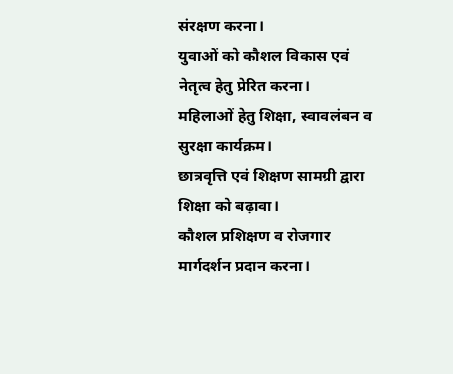संरक्षण करना।
युवाओं को कौशल विकास एवं नेतृत्व हेतु प्रेरित करना।
महिलाओं हेतु शिक्षा, स्वावलंबन व सुरक्षा कार्यक्रम।
छात्रवृत्ति एवं शिक्षण सामग्री द्वारा शिक्षा को बढ़ावा।
कौशल प्रशिक्षण व रोजगार मार्गदर्शन प्रदान करना।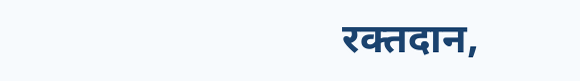रक्तदान,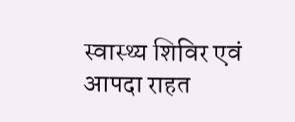स्वास्थ्य शिविर एवं आपदा राहत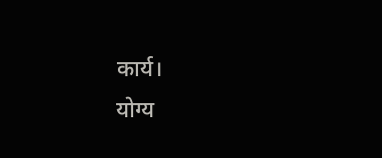कार्य।
योग्य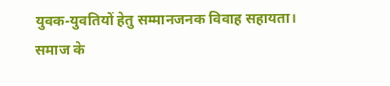युवक-युवतियों हेतु सम्मानजनक विवाह सहायता।
समाज के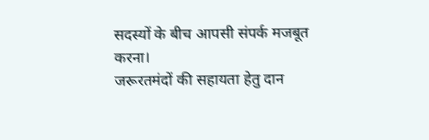सदस्यों के बीच आपसी संपर्क मजबूत करना।
जरूरतमंदों की सहायता हेतु दान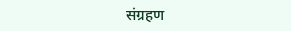संग्रहण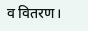व वितरण।